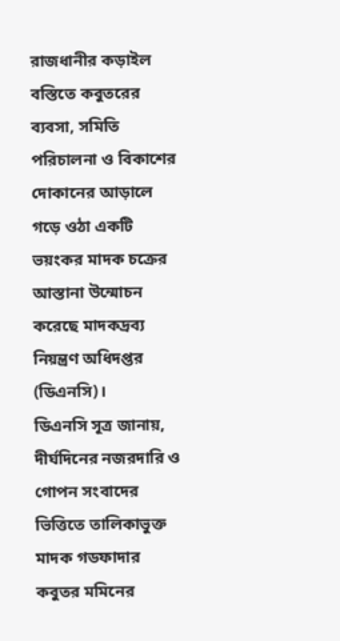রাজধানীর কড়াইল বস্তিতে কবুতরের ব্যবসা, সমিতি পরিচালনা ও বিকাশের দোকানের আড়ালে গড়ে ওঠা একটি ভয়ংকর মাদক চক্রের আস্তানা উন্মোচন করেছে মাদকদ্রব্য নিয়ন্ত্রণ অধিদপ্তর (ডিএনসি)।
ডিএনসি সূত্র জানায়, দীর্ঘদিনের নজরদারি ও গোপন সংবাদের ভিত্তিতে তালিকাভুক্ত মাদক গডফাদার কবুতর মমিনের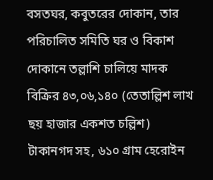বসতঘর, কবুতরের দোকান, তার পরিচালিত সমিতি ঘর ও বিকাশ দোকানে তল্লাশি চালিয়ে মাদক বিক্রির ৪৩,০৬,১৪০ (তেতাল্লিশ লাখ ছয় হাজার একশত চল্লিশ) টাকানগদ সহ, ৬১০ গ্রাম হেরোইন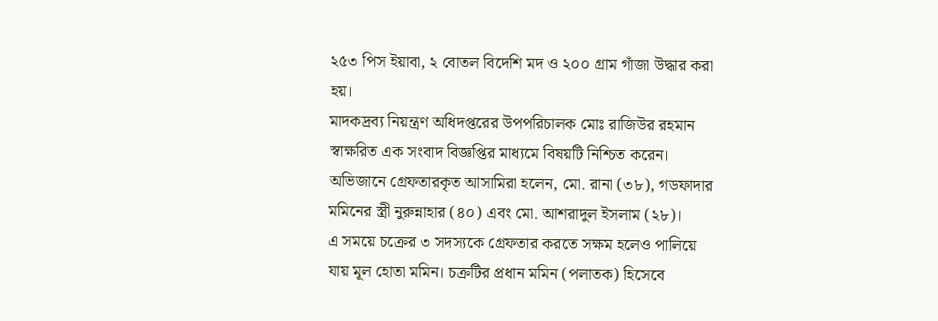২৫৩ পিস ইয়াবা, ২ বোতল বিদেশি মদ ও ২০০ গ্রাম গাঁজা উদ্ধার করা হয়।
মাদকদ্রব্য নিয়ন্ত্রণ অধিদপ্তরের উপপরিচালক মোঃ রাজিউর রহমান স্বাক্ষরিত এক সংবাদ বিজ্ঞপ্তির মাধ্যমে বিষয়টি নিশ্চিত করেন।
অভিজানে গ্রেফতারকৃত আসামিরা হলেন, মো. রানা (৩৮), গডফাদার মমিনের স্ত্রী নুরুন্নাহার (৪০) এবং মো. আশরাদুল ইসলাম (২৮)।
এ সময়ে চক্রের ৩ সদস্যকে গ্রেফতার করতে সক্ষম হলেও পালিয়ে যায় মূল হোতা মমিন। চক্রটির প্রধান মমিন (পলাতক) হিসেবে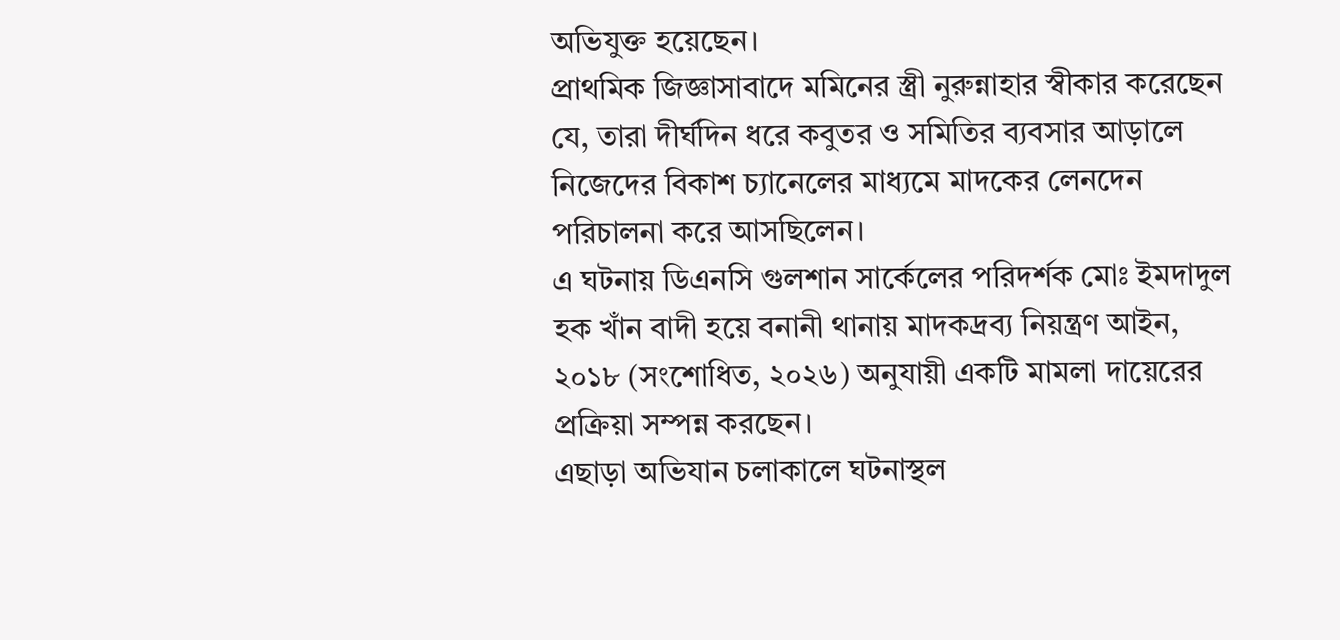অভিযুক্ত হয়েছেন।
প্রাথমিক জিজ্ঞাসাবাদে মমিনের স্ত্রী নুরুন্নাহার স্বীকার করেছেন যে, তারা দীর্ঘদিন ধরে কবুতর ও সমিতির ব্যবসার আড়ালে নিজেদের বিকাশ চ্যানেলের মাধ্যমে মাদকের লেনদেন পরিচালনা করে আসছিলেন।
এ ঘটনায় ডিএনসি গুলশান সার্কেলের পরিদর্শক মোঃ ইমদাদুল হক খাঁন বাদী হয়ে বনানী থানায় মাদকদ্রব্য নিয়ন্ত্রণ আইন, ২০১৮ (সংশোধিত, ২০২৬) অনুযায়ী একটি মামলা দায়েরের প্রক্রিয়া সম্পন্ন করছেন।
এছাড়া অভিযান চলাকালে ঘটনাস্থল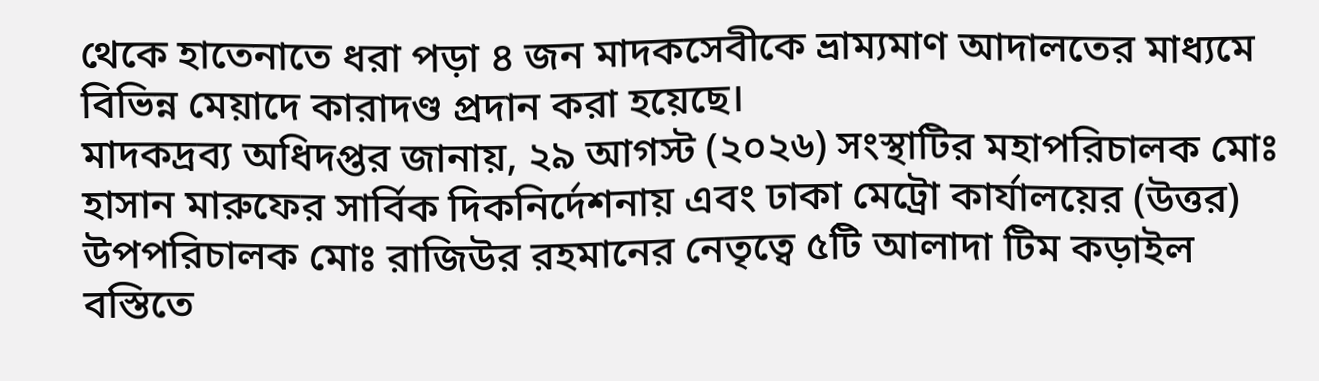থেকে হাতেনাতে ধরা পড়া ৪ জন মাদকসেবীকে ভ্রাম্যমাণ আদালতের মাধ্যমে বিভিন্ন মেয়াদে কারাদণ্ড প্রদান করা হয়েছে।
মাদকদ্রব্য অধিদপ্তর জানায়, ২৯ আগস্ট (২০২৬) সংস্থাটির মহাপরিচালক মোঃ হাসান মারুফের সার্বিক দিকনির্দেশনায় এবং ঢাকা মেট্রো কার্যালয়ের (উত্তর) উপপরিচালক মোঃ রাজিউর রহমানের নেতৃত্বে ৫টি আলাদা টিম কড়াইল বস্তিতে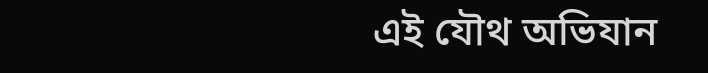এই যৌথ অভিযান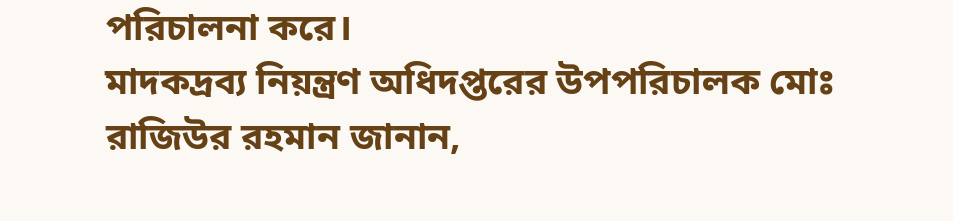পরিচালনা করে।
মাদকদ্রব্য নিয়ন্ত্রণ অধিদপ্তরের উপপরিচালক মোঃ রাজিউর রহমান জানান,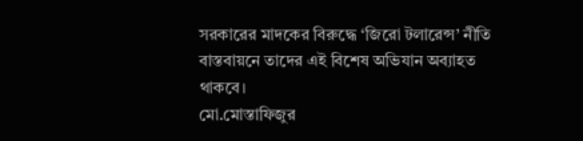সরকারের মাদকের বিরুদ্ধে ‘জিরো টলারেন্স’ নীতি বাস্তবায়নে তাদের এই বিশেষ অভিযান অব্যাহত থাকবে।
মো.মোস্তাফিজুর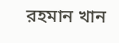রহমান খান